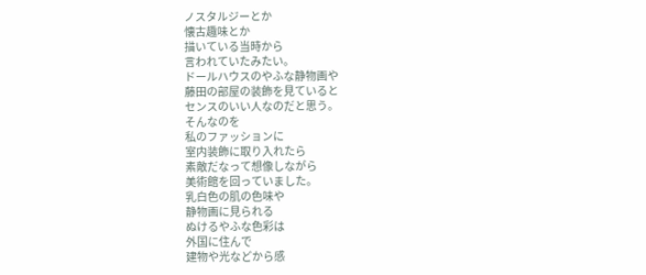ノスタルジーとか
懐古趣味とか
描いている当時から
言われていたみたい。
ドールハウスのやふな静物画や
藤田の部屋の装飾を見ていると
センスのいい人なのだと思う。
そんなのを
私のファッションに
室内装飾に取り入れたら
素敵だなって想像しながら
美術館を回っていました。
乳白色の肌の色味や
静物画に見られる
ぬけるやふな色彩は
外国に住んで
建物や光などから感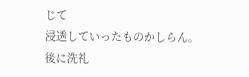じて
浸透していったものかしらん。
後に洗礼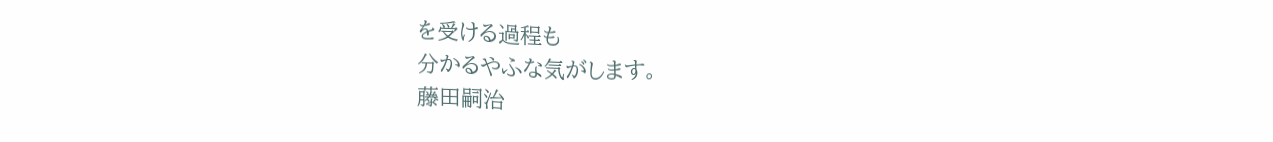を受ける過程も
分かるやふな気がします。
藤田嗣治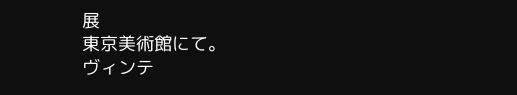展
東京美術館にて。
ヴィンテ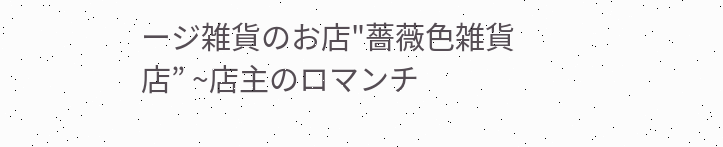ージ雑貨のお店"薔薇色雑貨店” ~店主のロマンチ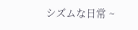シズムな日常 ~